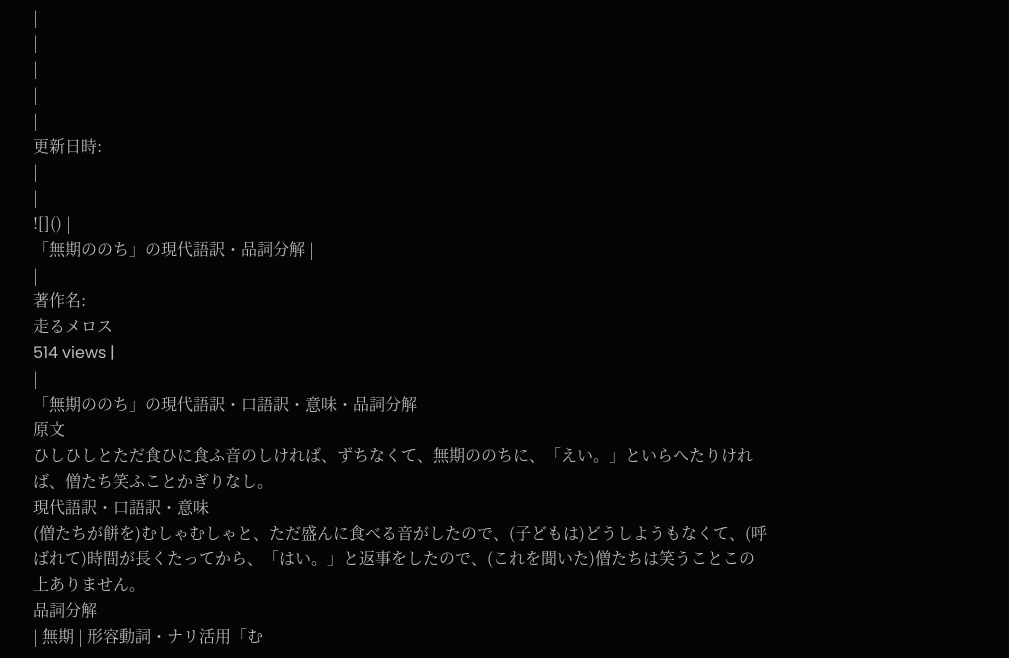|
|
|
|
|
更新日時:
|
|
![]() |
「無期ののち」の現代語訳・品詞分解 |
|
著作名:
走るメロス
514 views |
|
「無期ののち」の現代語訳・口語訳・意味・品詞分解
原文
ひしひしとただ食ひに食ふ音のしければ、ずちなくて、無期ののちに、「えい。」といらへたりければ、僧たち笑ふことかぎりなし。
現代語訳・口語訳・意味
(僧たちが餅を)むしゃむしゃと、ただ盛んに食べる音がしたので、(子どもは)どうしようもなくて、(呼ばれて)時間が長くたってから、「はい。」と返事をしたので、(これを聞いた)僧たちは笑うことこの上ありません。
品詞分解
| 無期 | 形容動詞・ナリ活用「む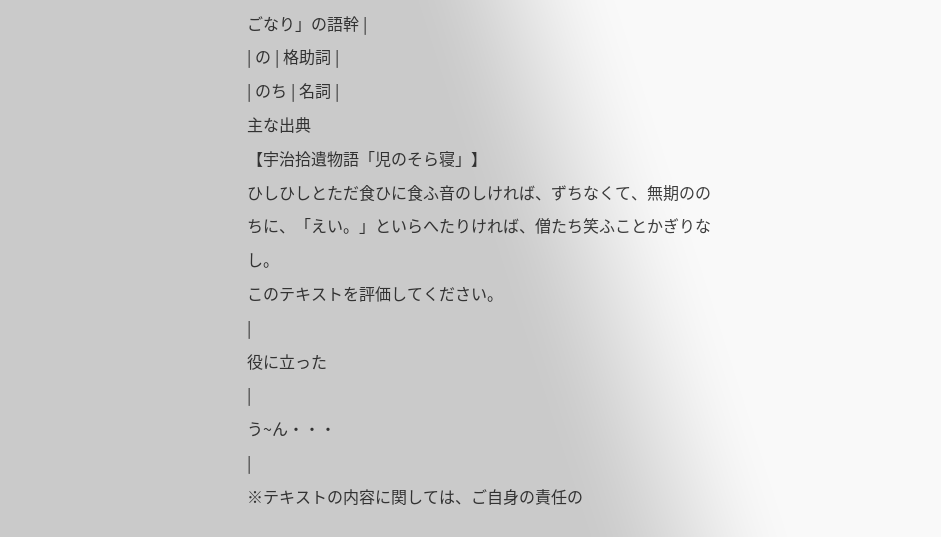ごなり」の語幹 |
| の | 格助詞 |
| のち | 名詞 |
主な出典
【宇治拾遺物語「児のそら寝」】
ひしひしとただ食ひに食ふ音のしければ、ずちなくて、無期ののちに、「えい。」といらへたりければ、僧たち笑ふことかぎりなし。
このテキストを評価してください。
|
役に立った
|
う~ん・・・
|
※テキストの内容に関しては、ご自身の責任の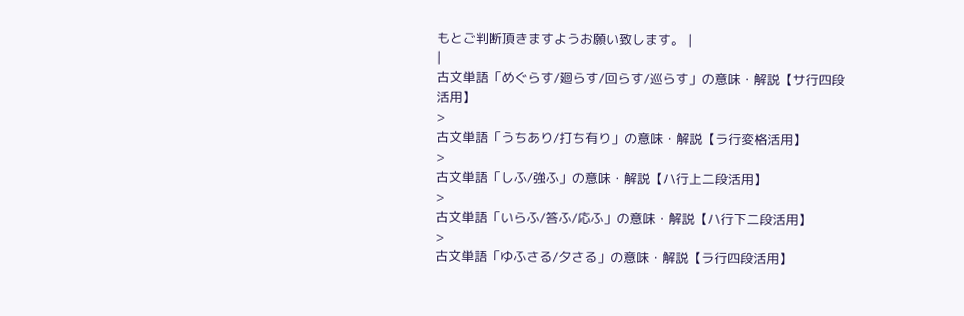もとご判断頂きますようお願い致します。 |
|
古文単語「めぐらす/廻らす/回らす/巡らす」の意味・解説【サ行四段活用】
>
古文単語「うちあり/打ち有り」の意味・解説【ラ行変格活用】
>
古文単語「しふ/強ふ」の意味・解説【ハ行上二段活用】
>
古文単語「いらふ/答ふ/応ふ」の意味・解説【ハ行下二段活用】
>
古文単語「ゆふさる/夕さる」の意味・解説【ラ行四段活用】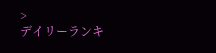>
デイリーランキ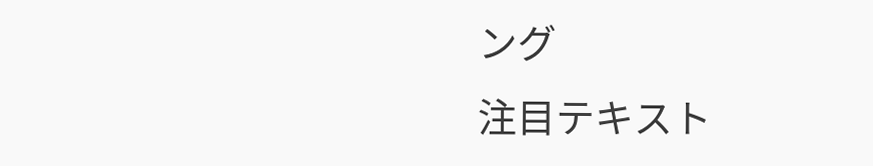ング
注目テキスト